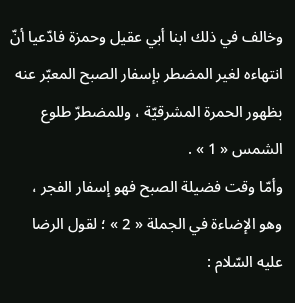وخالف في ذلك ابنا أبي عقيل وحمزة فادّعيا أنّ انتهاءه لغير المضطر بإسفار الصبح المعبّر عنه بظهور الحمرة المشرقيّة ، وللمضطرّ طلوع الشمس « 1 » .
وأمّا وقت فضيلة الصبح فهو إسفار الفجر ، وهو الإضاءة في الجملة « 2 » ؛ لقول الرضا عليه السّلام :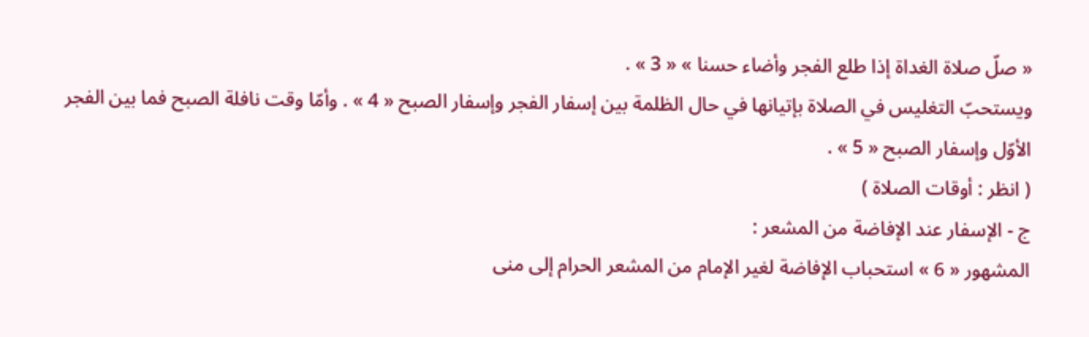« صلّ صلاة الغداة إذا طلع الفجر وأضاء حسنا » « 3 » .
ويستحبّ التغليس في الصلاة بإتيانها في حال الظلمة بين إسفار الفجر وإسفار الصبح « 4 » . وأمّا وقت نافلة الصبح فما بين الفجر الأوّل وإسفار الصبح « 5 » .
( انظر : أوقات الصلاة )
ج - الإسفار عند الإفاضة من المشعر :
المشهور « 6 » استحباب الإفاضة لغير الإمام من المشعر الحرام إلى منى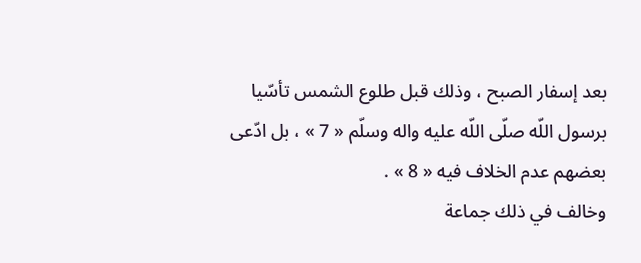بعد إسفار الصبح ، وذلك قبل طلوع الشمس تأسّيا برسول اللّه صلّى اللّه عليه واله وسلّم « 7 » ، بل ادّعى بعضهم عدم الخلاف فيه « 8 » .
وخالف في ذلك جماعة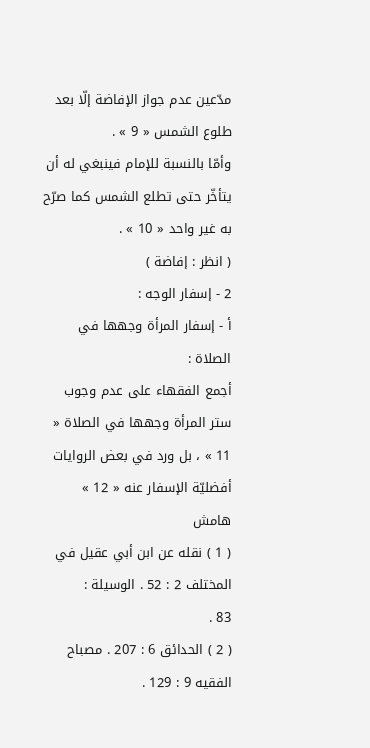مدّعين عدم جواز الإفاضة إلّا بعد طلوع الشمس « 9 » .
وأمّا بالنسبة للإمام فينبغي له أن يتأخّر حتى تطلع الشمس كما صرّح به غير واحد « 10 » .
( انظر : إفاضة )
2 - إسفار الوجه :
أ - إسفار المرأة وجهها في الصلاة :
أجمع الفقهاء على عدم وجوب ستر المرأة وجهها في الصلاة « 11 » ، بل ورد في بعض الروايات أفضليّة الإسفار عنه « 12 »
هامش
( 1 ) نقله عن ابن أبي عقيل في المختلف 2 : 52 . الوسيلة :
83 .
( 2 ) الحدائق 6 : 207 . مصباح الفقيه 9 : 129 .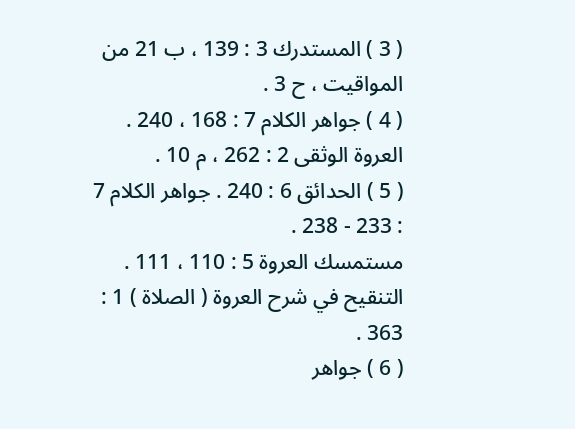( 3 ) المستدرك 3 : 139 ، ب 21 من المواقيت ، ح 3 .
( 4 ) جواهر الكلام 7 : 168 ، 240 . العروة الوثقى 2 : 262 ، م 10 .
( 5 ) الحدائق 6 : 240 . جواهر الكلام 7 : 233 - 238 .
مستمسك العروة 5 : 110 ، 111 . التنقيح في شرح العروة ( الصلاة ) 1 : 363 .
( 6 ) جواهر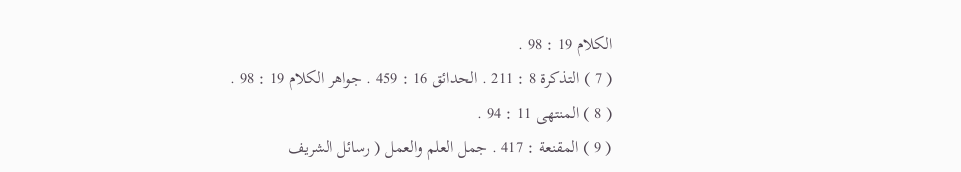الكلام 19 : 98 .
( 7 ) التذكرة 8 : 211 . الحدائق 16 : 459 . جواهر الكلام 19 : 98 .
( 8 ) المنتهى 11 : 94 .
( 9 ) المقنعة : 417 . جمل العلم والعمل ( رسائل الشريف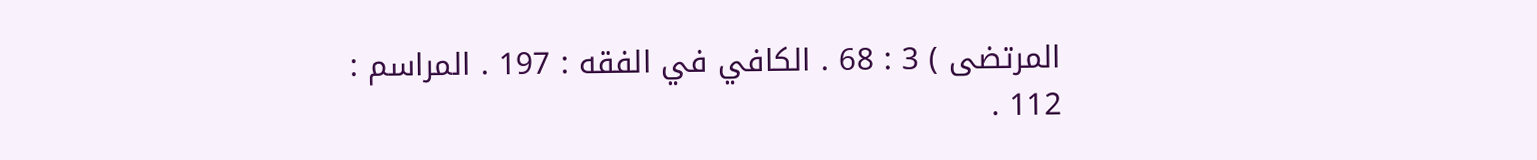المرتضى ) 3 : 68 . الكافي في الفقه : 197 . المراسم :
112 .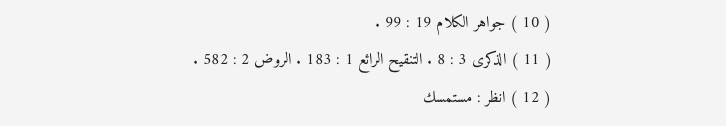( 10 ) جواهر الكلام 19 : 99 .
( 11 ) الذكرى 3 : 8 . التنقيح الرائع 1 : 183 . الروض 2 : 582 .
( 12 ) انظر : مستمسك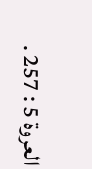العروة 5 : 257 .